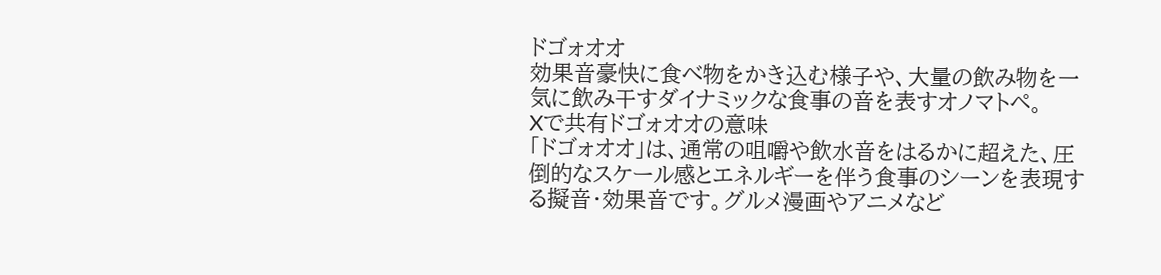ドゴォオオ
効果音豪快に食べ物をかき込む様子や、大量の飲み物を一気に飲み干すダイナミックな食事の音を表すオノマトペ。
Xで共有ドゴォオオの意味
「ドゴォオオ」は、通常の咀嚼や飲水音をはるかに超えた、圧倒的なスケール感とエネルギーを伴う食事のシーンを表現する擬音・効果音です。グルメ漫画やアニメなど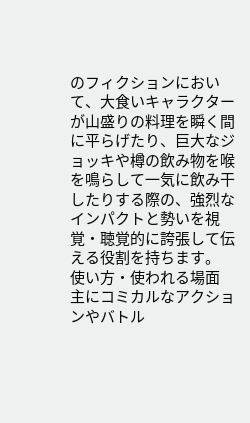のフィクションにおいて、大食いキャラクターが山盛りの料理を瞬く間に平らげたり、巨大なジョッキや樽の飲み物を喉を鳴らして一気に飲み干したりする際の、強烈なインパクトと勢いを視覚・聴覚的に誇張して伝える役割を持ちます。
使い方・使われる場面
主にコミカルなアクションやバトル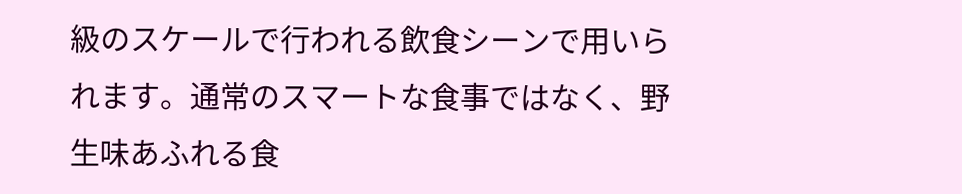級のスケールで行われる飲食シーンで用いられます。通常のスマートな食事ではなく、野生味あふれる食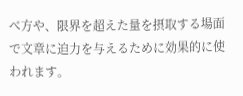べ方や、限界を超えた量を摂取する場面で文章に迫力を与えるために効果的に使われます。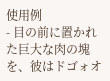使用例
- 目の前に置かれた巨大な肉の塊を、彼はドゴォオ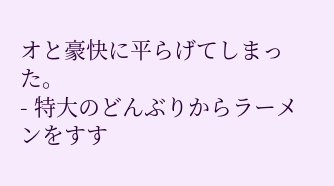オと豪快に平らげてしまった。
- 特大のどんぶりからラーメンをすす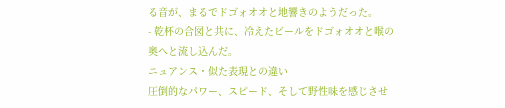る音が、まるでドゴォオオと地響きのようだった。
- 乾杯の合図と共に、冷えたビールをドゴォオオと喉の奥へと流し込んだ。
ニュアンス・似た表現との違い
圧倒的なパワー、スピード、そして野性味を感じさせ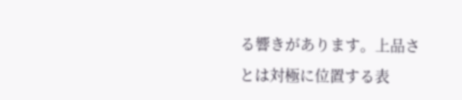る響きがあります。上品さとは対極に位置する表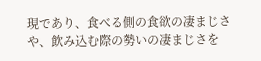現であり、食べる側の食欲の凄まじさや、飲み込む際の勢いの凄まじさを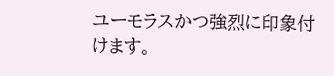ユーモラスかつ強烈に印象付けます。